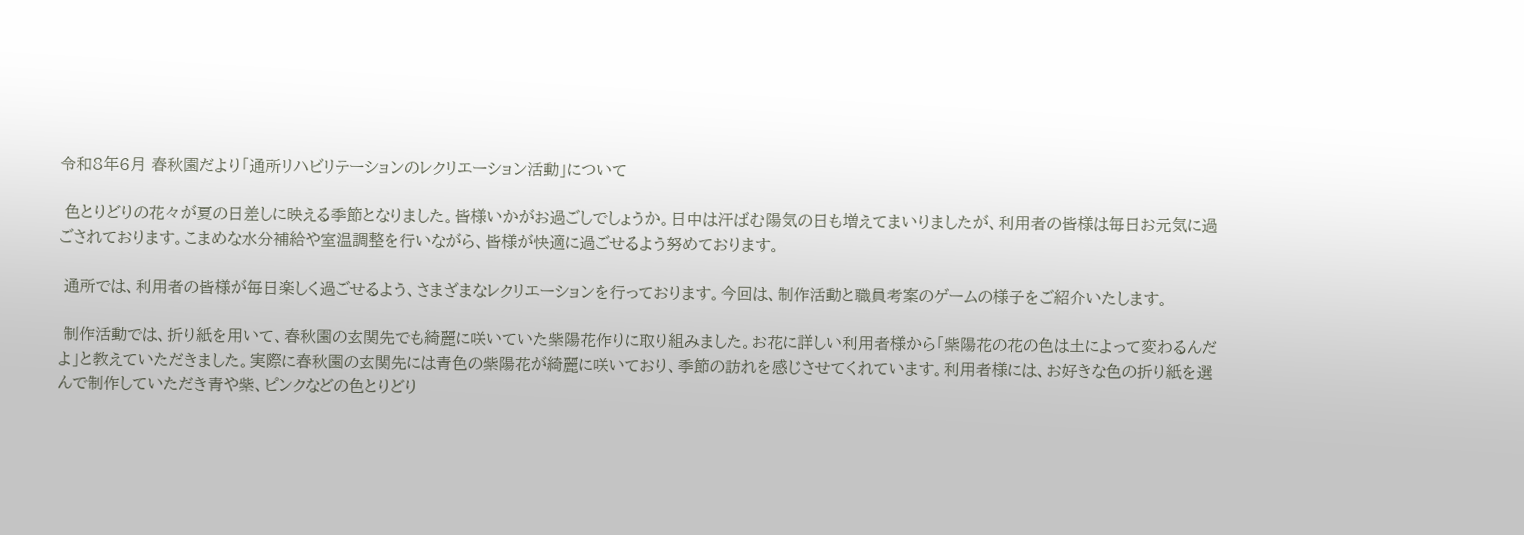令和8年6月 春秋園だより「通所リハビリテーションのレクリエーション活動」について

 色とりどりの花々が夏の日差しに映える季節となりました。皆様いかがお過ごしでしょうか。日中は汗ばむ陽気の日も増えてまいりましたが、利用者の皆様は毎日お元気に過ごされております。こまめな水分補給や室温調整を行いながら、皆様が快適に過ごせるよう努めております。

 通所では、利用者の皆様が毎日楽しく過ごせるよう、さまざまなレクリエーションを行っております。今回は、制作活動と職員考案のゲームの様子をご紹介いたします。

 制作活動では、折り紙を用いて、春秋園の玄関先でも綺麗に咲いていた紫陽花作りに取り組みました。お花に詳しい利用者様から「紫陽花の花の色は土によって変わるんだよ」と教えていただきました。実際に春秋園の玄関先には青色の紫陽花が綺麗に咲いており、季節の訪れを感じさせてくれています。利用者様には、お好きな色の折り紙を選んで制作していただき青や紫、ピンクなどの色とりどり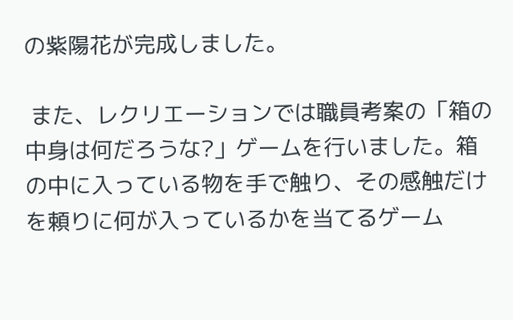の紫陽花が完成しました。

 また、レクリエーションでは職員考案の「箱の中身は何だろうな?」ゲームを行いました。箱の中に入っている物を手で触り、その感触だけを頼りに何が入っているかを当てるゲーム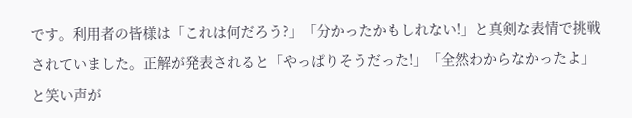です。利用者の皆様は「これは何だろう?」「分かったかもしれない!」と真剣な表情で挑戦されていました。正解が発表されると「やっぱりそうだった!」「全然わからなかったよ」と笑い声が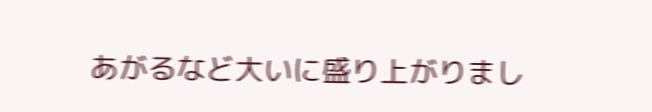あがるなど大いに盛り上がりまし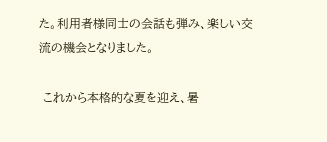た。利用者様同士の会話も弾み、楽しい交流の機会となりました。

 これから本格的な夏を迎え、暑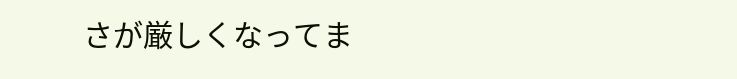さが厳しくなってま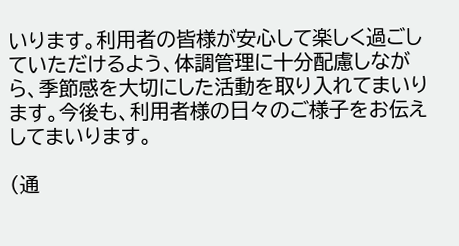いります。利用者の皆様が安心して楽しく過ごしていただけるよう、体調管理に十分配慮しながら、季節感を大切にした活動を取り入れてまいります。今後も、利用者様の日々のご様子をお伝えしてまいります。

(通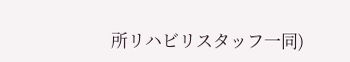所リハビリスタッフ一同)